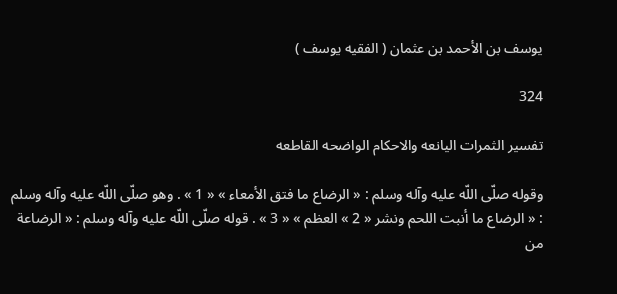يوسف بن الأحمد بن عثمان ( الفقيه يوسف )

324

تفسير الثمرات اليانعه والاحكام الواضحه القاطعه

وقوله صلّى اللّه عليه وآله وسلم : « الرضاع ما فتق الأمعاء » « 1 » . وهو صلّى اللّه عليه وآله وسلم : « الرضاع ما أنبت اللحم ونشر « 2 » العظم » « 3 » . قوله صلّى اللّه عليه وآله وسلم : « الرضاعة من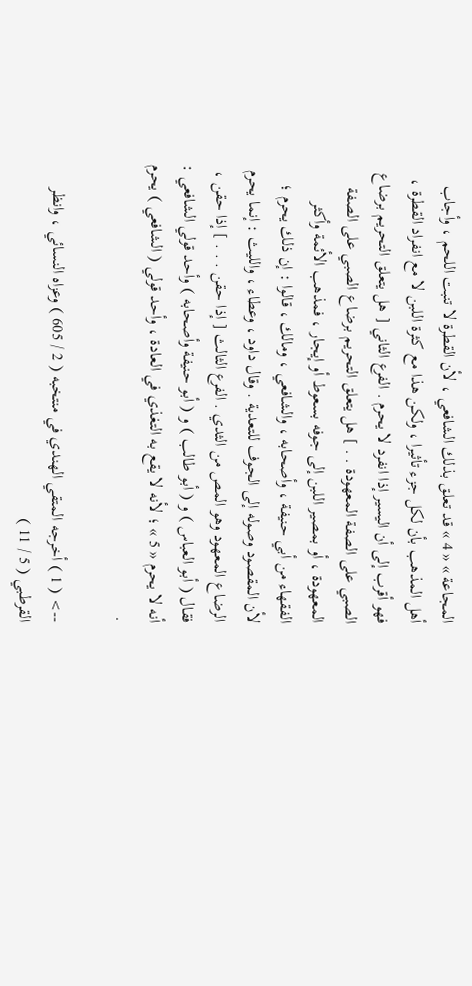المجاعة » « 4 » قد تعلق بذلك الشافعي ، لأن القطرة لا تنبت اللحم ، وأجاب أهل المذهب بأن لكل جزء تأثيرا ، ولكن هذا مع كثرة اللبن لا مع انفراد القطرة ، فهو أقرب إلى أن اليسير إذا انفرد لا يحرم . الفرع الثاني [ هل يتعلق التحريم برضاع الصبي على الصفة المعهودة . . ] هل يتعلق التحريم برضاع الصبي على الصفة المعهودة ، أو بمصير اللبن إلى جوفه بسعوط أو إيجار ، فمذهب الأئمة وأكثر الفقهاء من أبي حنيفة ، وأصحابه ، والشافعي ، ومالك ، قالوا : إن ذلك يحرم ؛ لأن المقصود وصوله إلى الجوف للتعدية . وقال داود ، وعطاء ، والليث : إنما يحرم الرضاع المعهود وهو المص من الثدي . الفرع الثالث [ إذا حقن . . . ] إذا حقن ، فقال ( أبو العباس ) و ( أبو طالب ) و ( أبو حنيفة وأصحابه ) وأحد قولي الشافعي : أنه لا يحرم « 5 » ؛ لأنه لا يقع به التغذي في العادة ، وأحد قولي ( الشافعي ) يحرم .

--> ( 1 ) أخرجه المتقي الهندي في منتخبه ( 2 / 605 ) وعزاه النسائي ، وانظر القرطبي ( 5 / 11 )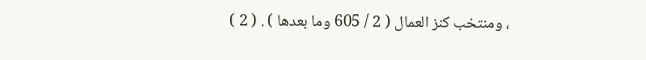، ومنتخب كنز العمال ( 2 / 605 وما بعدها ) . ( 2 )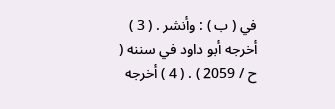في ( ب ) : وأنشر . ( 3 ) أخرجه أبو داود في سننه ( ح / 2059 ) . ( 4 ) أخرجه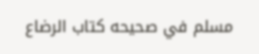مسلم في صحيحه كتاب الرضاع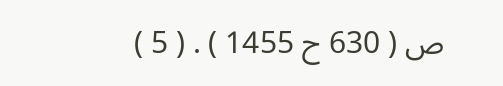ص ( 630 ح 1455 ) . ( 5 )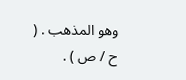وهو المذهب . ( ح / ص ) .